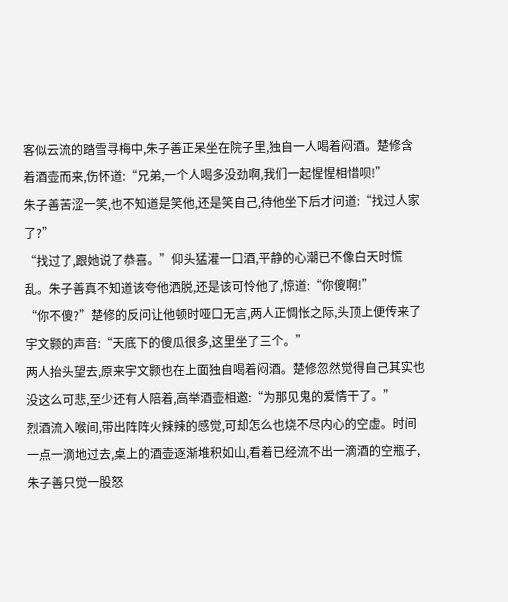客似云流的踏雪寻梅中,朱子善正呆坐在院子里,独自一人喝着闷酒。楚修含着酒壶而来,伤怀道:“兄弟,一个人喝多没劲啊,我们一起惺惺相惜呗!”
朱子善苦涩一笑,也不知道是笑他,还是笑自己,待他坐下后才问道:“找过人家了?”
“找过了,跟她说了恭喜。”仰头猛灌一口酒,平静的心潮已不像白天时慌乱。朱子善真不知道该夸他洒脱,还是该可怜他了,惊道:“你傻啊!”
“你不傻?”楚修的反问让他顿时哑口无言,两人正惆怅之际,头顶上便传来了宇文颢的声音:“天底下的傻瓜很多,这里坐了三个。”
两人抬头望去,原来宇文颢也在上面独自喝着闷酒。楚修忽然觉得自己其实也没这么可悲,至少还有人陪着,高举酒壶相邀:“为那见鬼的爱情干了。”
烈酒流入喉间,带出阵阵火辣辣的感觉,可却怎么也烧不尽内心的空虚。时间一点一滴地过去,桌上的酒壶逐渐堆积如山,看着已经流不出一滴酒的空瓶子,朱子善只觉一股怒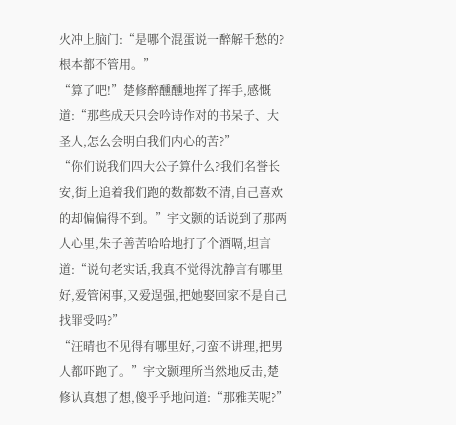火冲上脑门:“是哪个混蛋说一醉解千愁的?根本都不管用。”
“算了吧!”楚修醉醺醺地挥了挥手,感慨道:“那些成天只会吟诗作对的书呆子、大圣人,怎么会明白我们内心的苦?”
“你们说我们四大公子算什么?我们名誉长安,街上追着我们跑的数都数不清,自己喜欢的却偏偏得不到。”宇文颢的话说到了那两人心里,朱子善苦哈哈地打了个酒嗝,坦言道:“说句老实话,我真不觉得沈静言有哪里好,爱管闲事,又爱逞强,把她娶回家不是自己找罪受吗?”
“汪晴也不见得有哪里好,刁蛮不讲理,把男人都吓跑了。”宇文颢理所当然地反击,楚修认真想了想,傻乎乎地问道:“那雅芙呢?”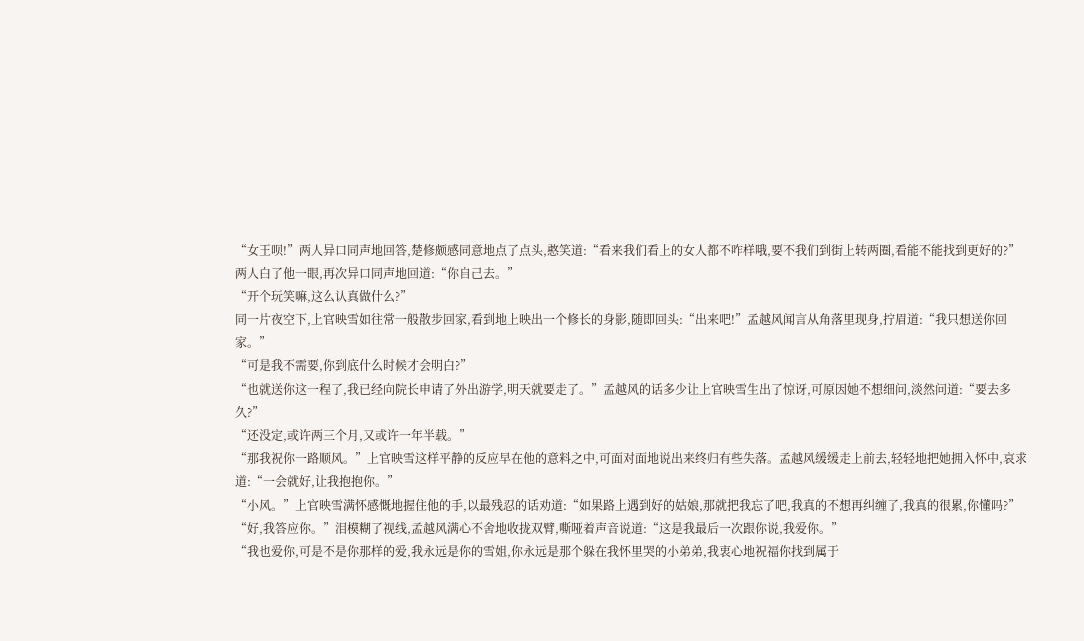“女王呗!”两人异口同声地回答,楚修颇感同意地点了点头,憨笑道:“看来我们看上的女人都不咋样哦,要不我们到街上转两圈,看能不能找到更好的?”
两人白了他一眼,再次异口同声地回道:“你自己去。”
“开个玩笑嘛,这么认真做什么?”
同一片夜空下,上官映雪如往常一般散步回家,看到地上映出一个修长的身影,随即回头:“出来吧!”孟越风闻言从角落里现身,拧眉道:“我只想送你回家。”
“可是我不需要,你到底什么时候才会明白?”
“也就送你这一程了,我已经向院长申请了外出游学,明天就要走了。”孟越风的话多少让上官映雪生出了惊讶,可原因她不想细问,淡然问道:“要去多久?”
“还没定,或许两三个月,又或许一年半载。”
“那我祝你一路顺风。”上官映雪这样平静的反应早在他的意料之中,可面对面地说出来终归有些失落。孟越风缓缓走上前去,轻轻地把她拥入怀中,哀求道:“一会就好,让我抱抱你。”
“小风。”上官映雪满怀感慨地握住他的手,以最残忍的话劝道:“如果路上遇到好的姑娘,那就把我忘了吧,我真的不想再纠缠了,我真的很累,你懂吗?”
“好,我答应你。”泪模糊了视线,孟越风满心不舍地收拢双臂,嘶哑着声音说道:“这是我最后一次跟你说,我爱你。”
“我也爱你,可是不是你那样的爱,我永远是你的雪姐,你永远是那个躲在我怀里哭的小弟弟,我衷心地祝福你找到属于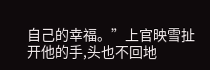自己的幸福。”上官映雪扯开他的手,头也不回地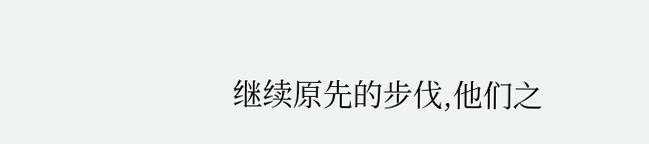继续原先的步伐,他们之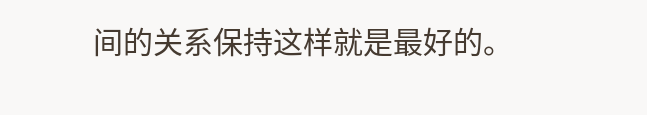间的关系保持这样就是最好的。